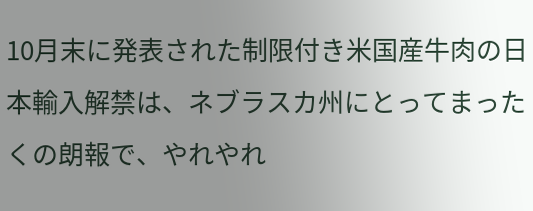10月末に発表された制限付き米国産牛肉の日本輸入解禁は、ネブラスカ州にとってまったくの朗報で、やれやれ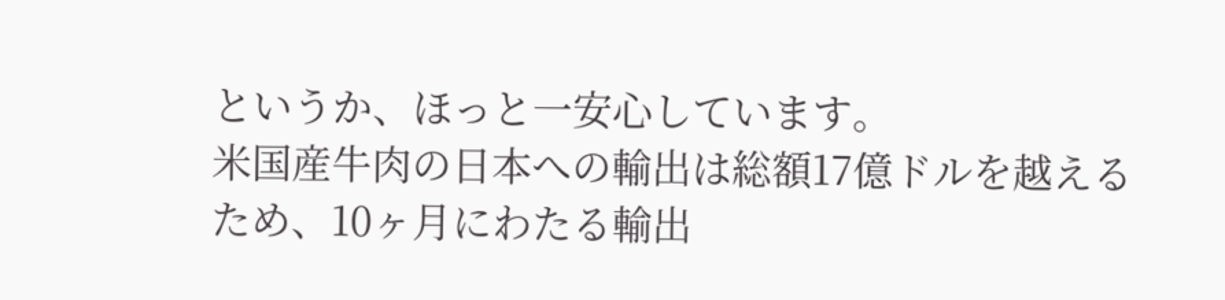というか、ほっと一安心しています。
米国産牛肉の日本への輸出は総額17億ドルを越えるため、10ヶ月にわたる輸出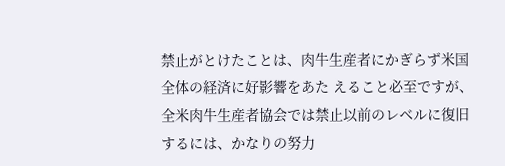禁止がとけたことは、肉牛生産者にかぎらず米国全体の経済に好影響をあた えること必至ですが、全米肉牛生産者協会では禁止以前のレベルに復旧するには、かなりの努力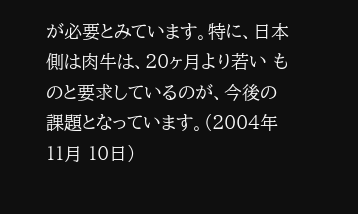が必要とみています。特に、日本側は肉牛は、20ヶ月より若い ものと要求しているのが、今後の課題となっています。(2004年 11月 10日)